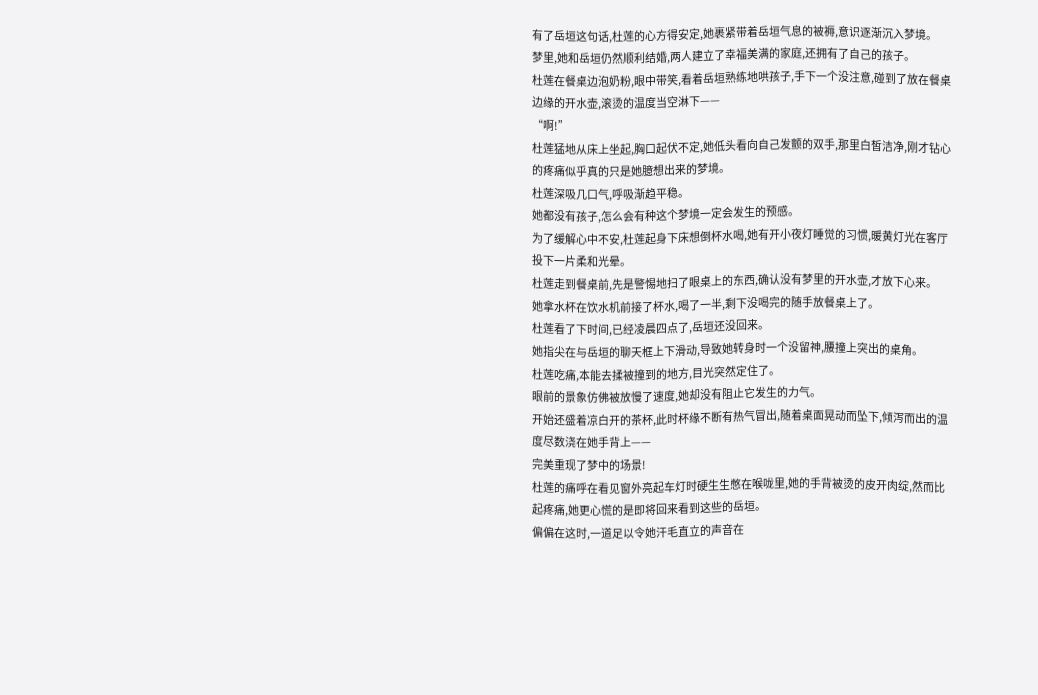有了岳垣这句话,杜莲的心方得安定,她裹紧带着岳垣气息的被褥,意识逐渐沉入梦境。
梦里,她和岳垣仍然顺利结婚,两人建立了幸福美满的家庭,还拥有了自己的孩子。
杜莲在餐桌边泡奶粉,眼中带笑,看着岳垣熟练地哄孩子,手下一个没注意,碰到了放在餐桌边缘的开水壶,滚烫的温度当空淋下——
“啊!”
杜莲猛地从床上坐起,胸口起伏不定,她低头看向自己发颤的双手,那里白皙洁净,刚才钻心的疼痛似乎真的只是她臆想出来的梦境。
杜莲深吸几口气,呼吸渐趋平稳。
她都没有孩子,怎么会有种这个梦境一定会发生的预感。
为了缓解心中不安,杜莲起身下床想倒杯水喝,她有开小夜灯睡觉的习惯,暖黄灯光在客厅投下一片柔和光晕。
杜莲走到餐桌前,先是警惕地扫了眼桌上的东西,确认没有梦里的开水壶,才放下心来。
她拿水杯在饮水机前接了杯水,喝了一半,剩下没喝完的随手放餐桌上了。
杜莲看了下时间,已经凌晨四点了,岳垣还没回来。
她指尖在与岳垣的聊天框上下滑动,导致她转身时一个没留神,腰撞上突出的桌角。
杜莲吃痛,本能去揉被撞到的地方,目光突然定住了。
眼前的景象仿佛被放慢了速度,她却没有阻止它发生的力气。
开始还盛着凉白开的茶杯,此时杯缘不断有热气冒出,随着桌面晃动而坠下,倾泻而出的温度尽数浇在她手背上——
完美重现了梦中的场景!
杜莲的痛呼在看见窗外亮起车灯时硬生生憋在喉咙里,她的手背被烫的皮开肉绽,然而比起疼痛,她更心慌的是即将回来看到这些的岳垣。
偏偏在这时,一道足以令她汗毛直立的声音在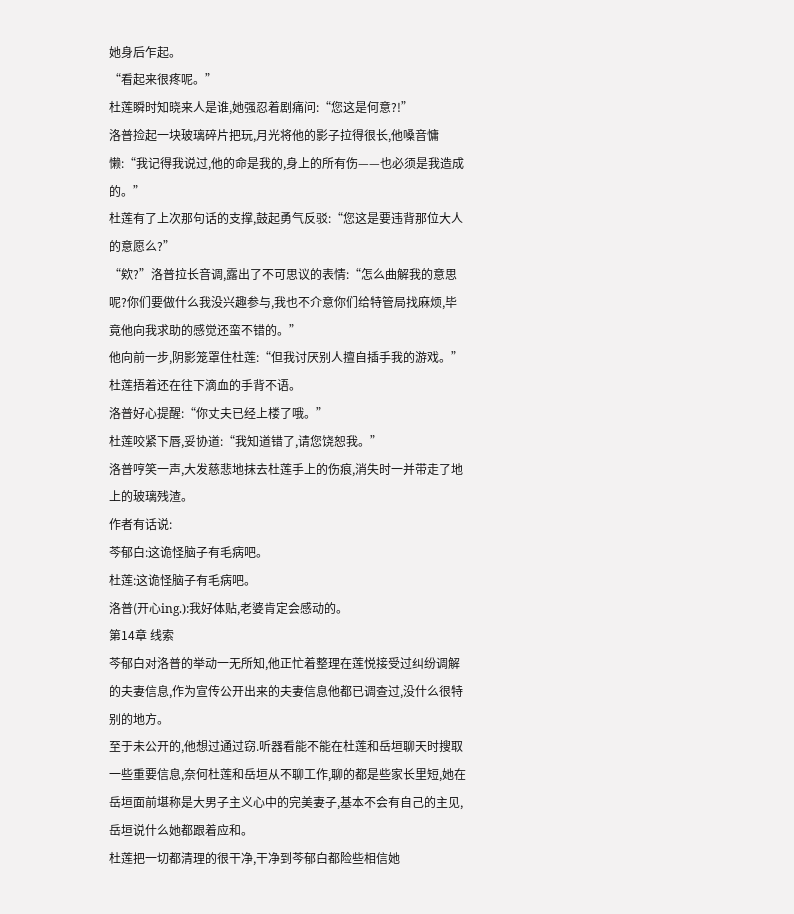她身后乍起。
“看起来很疼呢。”
杜莲瞬时知晓来人是谁,她强忍着剧痛问:“您这是何意?!”
洛普捡起一块玻璃碎片把玩,月光将他的影子拉得很长,他嗓音慵懒:“我记得我说过,他的命是我的,身上的所有伤——也必须是我造成的。”
杜莲有了上次那句话的支撑,鼓起勇气反驳:“您这是要违背那位大人的意愿么?”
“欸?”洛普拉长音调,露出了不可思议的表情:“怎么曲解我的意思呢?你们要做什么我没兴趣参与,我也不介意你们给特管局找麻烦,毕竟他向我求助的感觉还蛮不错的。”
他向前一步,阴影笼罩住杜莲:“但我讨厌别人擅自插手我的游戏。”
杜莲捂着还在往下滴血的手背不语。
洛普好心提醒:“你丈夫已经上楼了哦。”
杜莲咬紧下唇,妥协道:“我知道错了,请您饶恕我。”
洛普哼笑一声,大发慈悲地抹去杜莲手上的伤痕,消失时一并带走了地上的玻璃残渣。
作者有话说:
芩郁白:这诡怪脑子有毛病吧。
杜莲:这诡怪脑子有毛病吧。
洛普(开心ing.):我好体贴,老婆肯定会感动的。
第14章 线索
芩郁白对洛普的举动一无所知,他正忙着整理在莲悦接受过纠纷调解的夫妻信息,作为宣传公开出来的夫妻信息他都已调查过,没什么很特别的地方。
至于未公开的,他想过通过窃.听器看能不能在杜莲和岳垣聊天时搜取一些重要信息,奈何杜莲和岳垣从不聊工作,聊的都是些家长里短,她在岳垣面前堪称是大男子主义心中的完美妻子,基本不会有自己的主见,岳垣说什么她都跟着应和。
杜莲把一切都清理的很干净,干净到芩郁白都险些相信她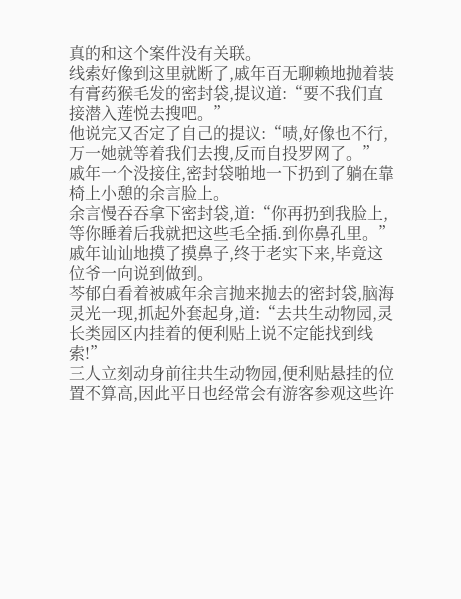真的和这个案件没有关联。
线索好像到这里就断了,戚年百无聊赖地抛着装有膏药猴毛发的密封袋,提议道:“要不我们直接潜入莲悦去搜吧。”
他说完又否定了自己的提议:“啧,好像也不行,万一她就等着我们去搜,反而自投罗网了。”
戚年一个没接住,密封袋啪地一下扔到了躺在靠椅上小憩的余言脸上。
余言慢吞吞拿下密封袋,道:“你再扔到我脸上,等你睡着后我就把这些毛全插.到你鼻孔里。”
戚年讪讪地摸了摸鼻子,终于老实下来,毕竟这位爷一向说到做到。
芩郁白看着被戚年余言抛来抛去的密封袋,脑海灵光一现,抓起外套起身,道:“去共生动物园,灵长类园区内挂着的便利贴上说不定能找到线索!”
三人立刻动身前往共生动物园,便利贴悬挂的位置不算高,因此平日也经常会有游客参观这些许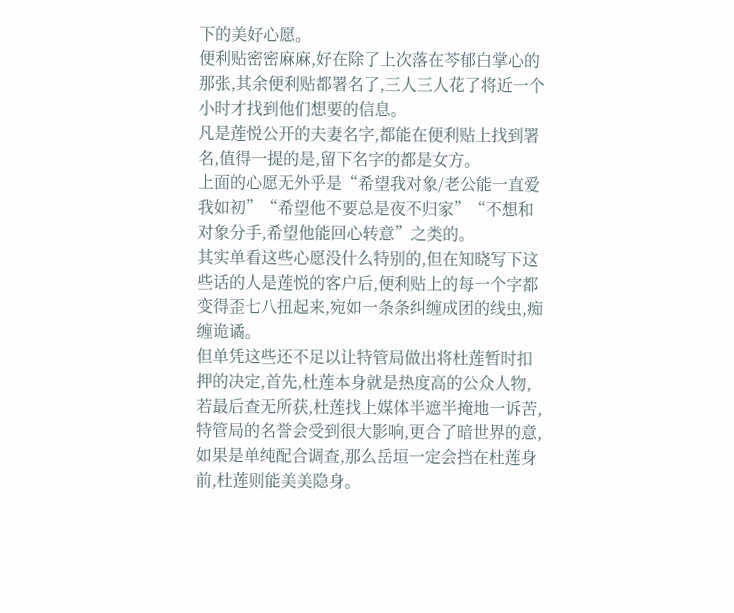下的美好心愿。
便利贴密密麻麻,好在除了上次落在芩郁白掌心的那张,其余便利贴都署名了,三人三人花了将近一个小时才找到他们想要的信息。
凡是莲悦公开的夫妻名字,都能在便利贴上找到署名,值得一提的是,留下名字的都是女方。
上面的心愿无外乎是“希望我对象/老公能一直爱我如初”“希望他不要总是夜不归家”“不想和对象分手,希望他能回心转意”之类的。
其实单看这些心愿没什么特别的,但在知晓写下这些话的人是莲悦的客户后,便利贴上的每一个字都变得歪七八扭起来,宛如一条条纠缠成团的线虫,痴缠诡谲。
但单凭这些还不足以让特管局做出将杜莲暂时扣押的决定,首先,杜莲本身就是热度高的公众人物,若最后查无所获,杜莲找上媒体半遮半掩地一诉苦,特管局的名誉会受到很大影响,更合了暗世界的意,如果是单纯配合调查,那么岳垣一定会挡在杜莲身前,杜莲则能美美隐身。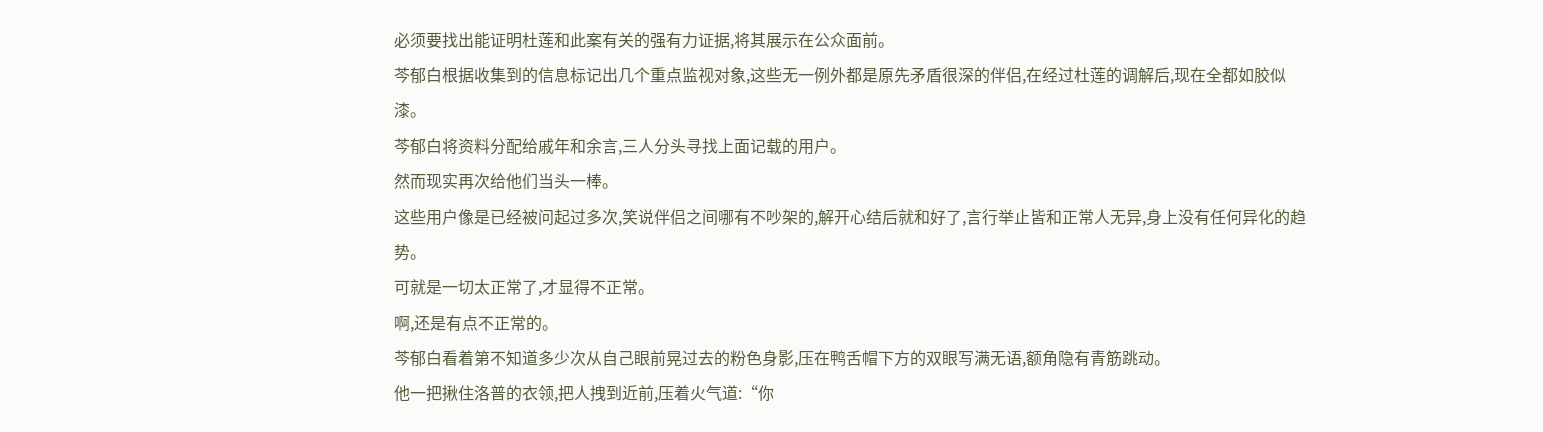必须要找出能证明杜莲和此案有关的强有力证据,将其展示在公众面前。
芩郁白根据收集到的信息标记出几个重点监视对象,这些无一例外都是原先矛盾很深的伴侣,在经过杜莲的调解后,现在全都如胶似漆。
芩郁白将资料分配给戚年和余言,三人分头寻找上面记载的用户。
然而现实再次给他们当头一棒。
这些用户像是已经被问起过多次,笑说伴侣之间哪有不吵架的,解开心结后就和好了,言行举止皆和正常人无异,身上没有任何异化的趋势。
可就是一切太正常了,才显得不正常。
啊,还是有点不正常的。
芩郁白看着第不知道多少次从自己眼前晃过去的粉色身影,压在鸭舌帽下方的双眼写满无语,额角隐有青筋跳动。
他一把揪住洛普的衣领,把人拽到近前,压着火气道:“你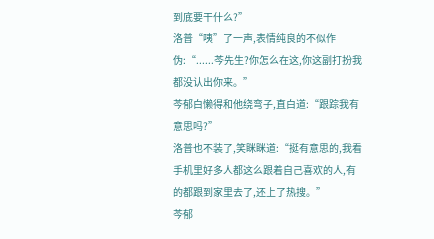到底要干什么?”
洛普“咦”了一声,表情纯良的不似作伪:“......芩先生?你怎么在这,你这副打扮我都没认出你来。”
芩郁白懒得和他绕弯子,直白道:“跟踪我有意思吗?”
洛普也不装了,笑眯眯道:“挺有意思的,我看手机里好多人都这么跟着自己喜欢的人,有的都跟到家里去了,还上了热搜。”
芩郁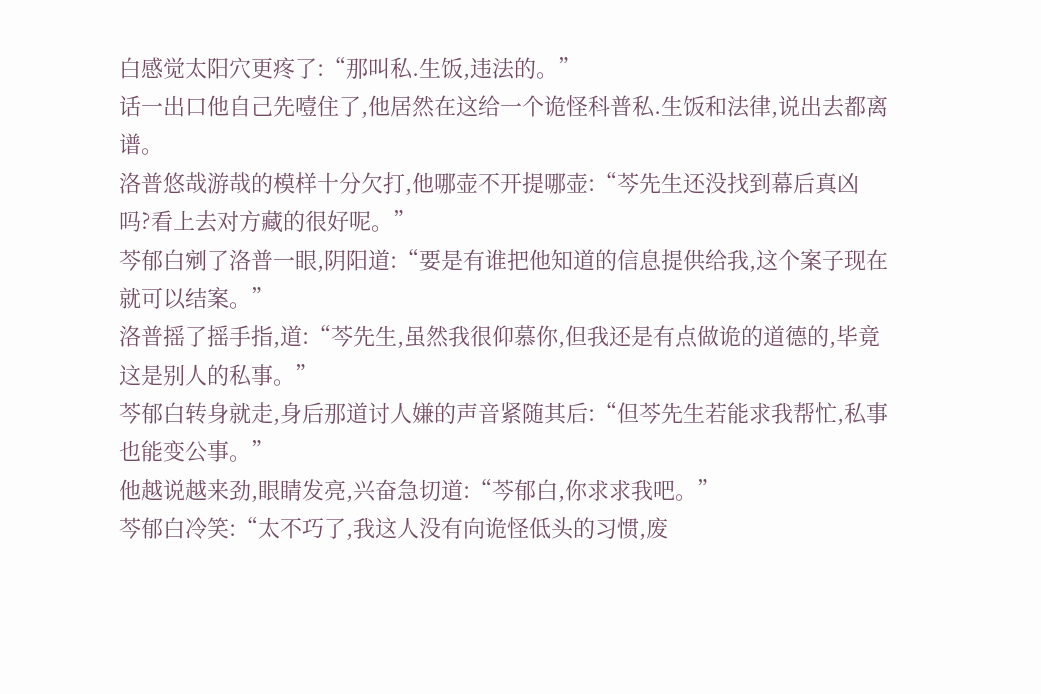白感觉太阳穴更疼了:“那叫私.生饭,违法的。”
话一出口他自己先噎住了,他居然在这给一个诡怪科普私.生饭和法律,说出去都离谱。
洛普悠哉游哉的模样十分欠打,他哪壶不开提哪壶:“芩先生还没找到幕后真凶吗?看上去对方藏的很好呢。”
芩郁白剜了洛普一眼,阴阳道:“要是有谁把他知道的信息提供给我,这个案子现在就可以结案。”
洛普摇了摇手指,道:“芩先生,虽然我很仰慕你,但我还是有点做诡的道德的,毕竟这是别人的私事。”
芩郁白转身就走,身后那道讨人嫌的声音紧随其后:“但芩先生若能求我帮忙,私事也能变公事。”
他越说越来劲,眼睛发亮,兴奋急切道:“芩郁白,你求求我吧。”
芩郁白冷笑:“太不巧了,我这人没有向诡怪低头的习惯,废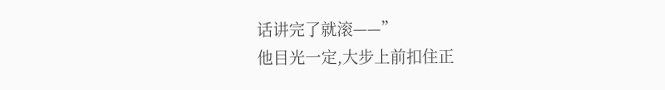话讲完了就滚——”
他目光一定,大步上前扣住正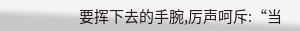要挥下去的手腕,厉声呵斥:“当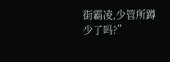街霸凌,少管所蹲少了吗?”